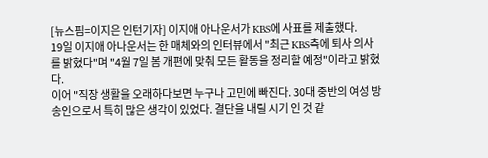[뉴스핌=이지은 인턴기자] 이지애 아나운서가 KBS에 사표를 제출했다.
19일 이지애 아나운서는 한 매체와의 인터뷰에서 "최근 KBS측에 퇴사 의사를 밝혔다"며 "4월 7일 봄 개편에 맞춰 모든 활동을 정리할 예정"이라고 밝혔다.
이어 "직장 생활을 오래하다보면 누구나 고민에 빠진다. 30대 중반의 여성 방송인으로서 특히 많은 생각이 있었다. 결단을 내릴 시기 인 것 같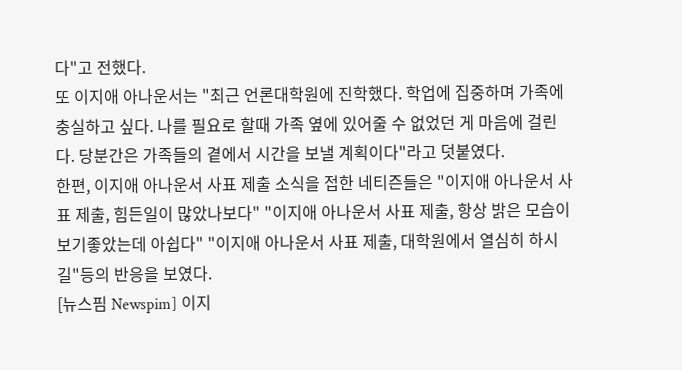다"고 전했다.
또 이지애 아나운서는 "최근 언론대학원에 진학했다. 학업에 집중하며 가족에 충실하고 싶다. 나를 필요로 할때 가족 옆에 있어줄 수 없었던 게 마음에 걸린다. 당분간은 가족들의 곁에서 시간을 보낼 계획이다"라고 덧붙였다.
한편, 이지애 아나운서 사표 제출 소식을 접한 네티즌들은 "이지애 아나운서 사표 제출, 힘든일이 많았나보다" "이지애 아나운서 사표 제출, 항상 밝은 모습이 보기좋았는데 아쉽다" "이지애 아나운서 사표 제출, 대학원에서 열심히 하시길"등의 반응을 보였다.
[뉴스핌 Newspim] 이지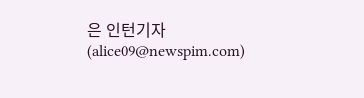은 인턴기자(alice09@newspim.com)